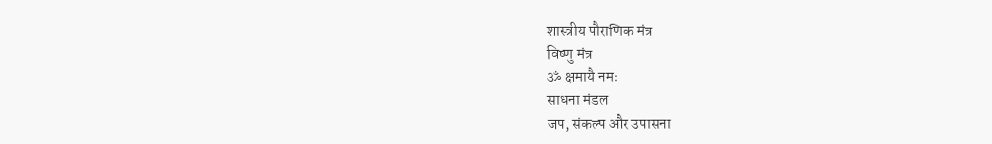शास्त्रीय पौराणिक मंत्र
विष्णु मंत्र
ॐ क्षमायै नमः
साधना मंडल
जप, संकल्प और उपासना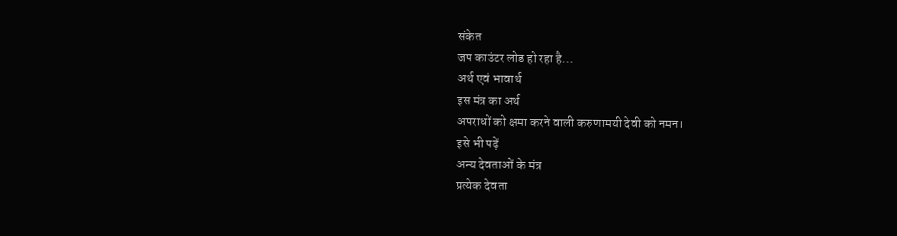संकेत
जप काउंटर लोड हो रहा है...
अर्थ एवं भावार्थ
इस मंत्र का अर्थ
अपराधों को क्षमा करने वाली करुणामयी देवी को नमन।
इसे भी पढ़ें
अन्य देवताओं के मंत्र
प्रत्येक देवता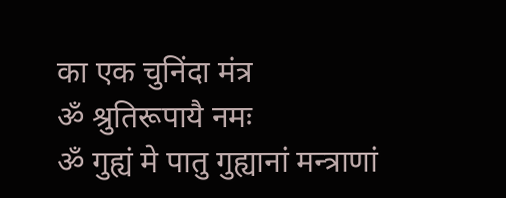का एक चुनिंदा मंत्र
ॐ श्रुतिरूपायै नमः
ॐ गुह्यं मे पातु गुह्यानां मन्त्राणां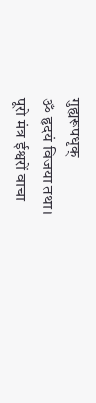गुह्यरूपधृक्
ॐ हृदयं विजया तथा।
पूरो मंत्र ईश्वरों वाचा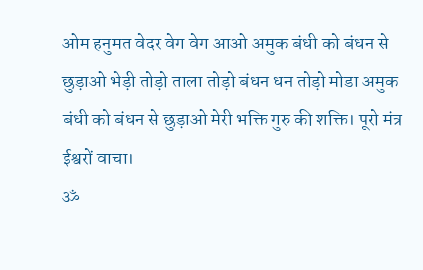ओम हनुमत वेदर वेग वेग आओ अमुक बंधी को बंधन से छुड़ाओ भेड़ी तोड़ो ताला तोड़ो बंधन धन तोड़ो मोडा अमुक बंधी को बंधन से छुड़ाओ मेरी भक्ति गुरु की शक्ति। पूरो मंत्र ईश्वरों वाचा।
ॐ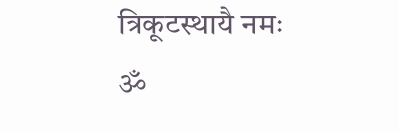त्रिकूटस्थायै नमः
ॐ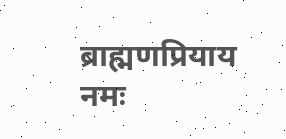ब्राह्मणप्रियाय नमः